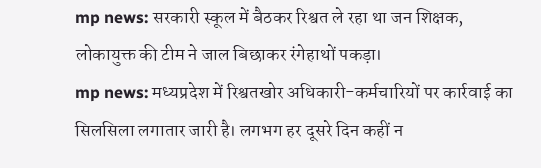mp news: सरकारी स्कूल में बैठकर रिश्वत ले रहा था जन शिक्षक, लोकायुक्त की टीम ने जाल बिछाकर रंगेहाथों पकड़ा।
mp news: मध्यप्रदेश में रिश्वतखोर अधिकारी-कर्मचारियों पर कार्रवाई का सिलसिला लगातार जारी है। लगभग हर दूसरे दिन कहीं न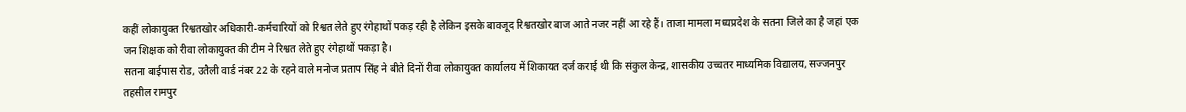कहीं लोकायुक्त रिश्वतखोर अधिकारी-कर्मचारियों को रिश्वत लेते हुए रंगेहाथों पकड़ रही है लेकिन इसके बावजूद रिश्वतखोर बाज आते नजर नहीं आ रहे हैं। ताजा मामला मध्यप्रदेश के सतना जिले का है जहां एक जन शिक्षक को रीवा लोकायुक्त की टीम ने रिश्वत लेते हुए रंगेहाथों पकड़ा है।
सतना बाईपास रोड, उतैली वार्ड नंबर 22 के रहने वाले मनोज प्रताप सिंह ने बीते दिनों रीवा लोकायुक्त कार्यालय में शिकायत दर्ज कराई थी कि संकुल केन्द्र, शासकीय उच्चतर माध्यमिक विद्यालय, सज्जनपुर तहसील रामपुर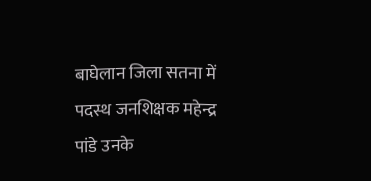बाघेलान जिला सतना में पदस्थ जनशिक्षक महेन्द्र पांडे उनके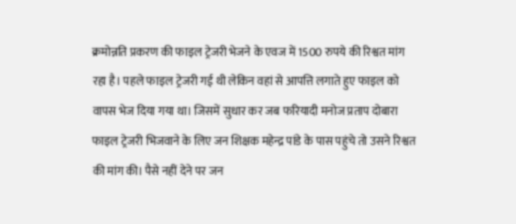क्रमोन्नति प्रकरण की फाइल ट्रेजरी भेजने के एवज में 1500 रुपये की रिश्वत मांग रहा है। पहले फाइल ट्रेजरी गई थी लेकिन वहां से आपत्ति लगाते हुए फाइल को वापस भेज दिया गया था। जिसमें सुधार कर जब फरियादी मनोज प्रताप दोबारा फाइल ट्रेजरी भिजवाने के लिए जन शिक्षक महेन्द्र पांडे के पास पहुंचे तो उसने रिश्वत की मांग की। पैसे नहीं देने पर जन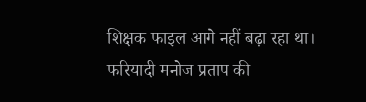शिक्षक फाइल आगे नहीं बढ़ा रहा था।
फरियादी मनोज प्रताप की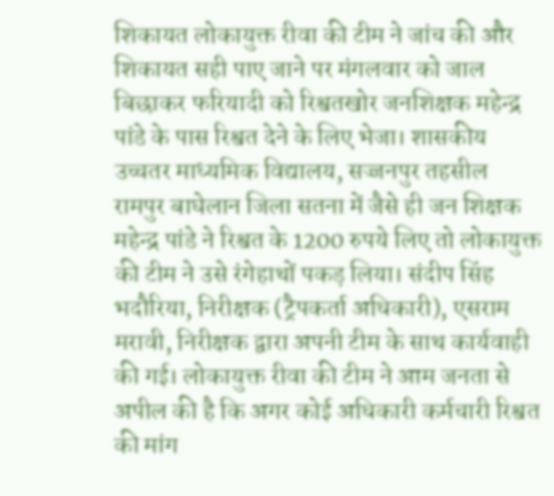शिकायत लोकायुक्त रीवा की टीम ने जांच की और शिकायत सही पाए जाने पर मंगलवार को जाल बिछाकर फरियादी को रिश्वतखोर जनशिक्षक महेन्द्र पांडे के पास रिश्वत देने के लिए भेजा। शासकीय उच्चतर माध्यमिक विद्यालय, सज्जनपुर तहसील रामपुर बाघेलान जिला सतना में जैसे ही जन शिक्षक महेन्द्र पांडे ने रिश्वत के 1200 रुपये लिए तो लोकायुक्त की टीम ने उसे रंगेहाथों पकड़ लिया। संदीप सिंह भदौरिया, निरीक्षक (ट्रैपकर्ता अधिकारी), एसराम मरावी, निरीक्षक द्वारा अपनी टीम के साथ कार्यवाही की गई। लोकायुक्त रीवा की टीम ने आम जनता से अपील की है कि अगर कोई अधिकारी कर्मचारी रिश्वत की मांग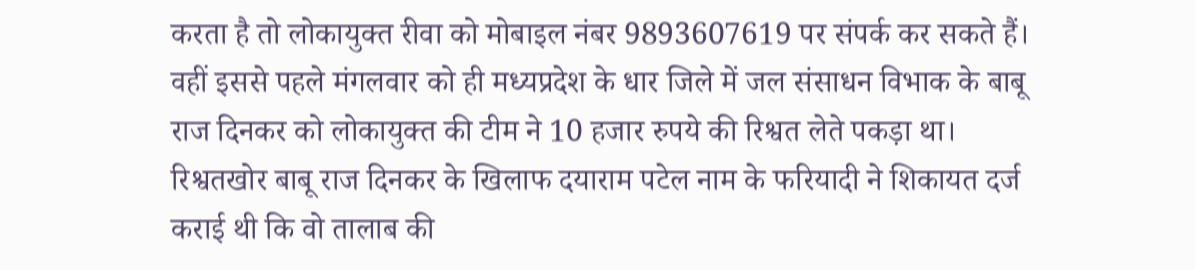करता है तो लोकायुक्त रीवा को मोबाइल नंबर 9893607619 पर संपर्क कर सकते हैं।
वहीं इससे पहले मंगलवार को ही मध्यप्रदेश के धार जिले में जल संसाधन विभाक के बाबू राज दिनकर को लोकायुक्त की टीम ने 10 हजार रुपये की रिश्वत लेते पकड़ा था। रिश्वतखोर बाबू राज दिनकर के खिलाफ दयाराम पटेल नाम के फरियादी ने शिकायत दर्ज कराई थी कि वो तालाब की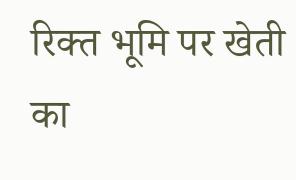रिक्त भूमि पर खेती का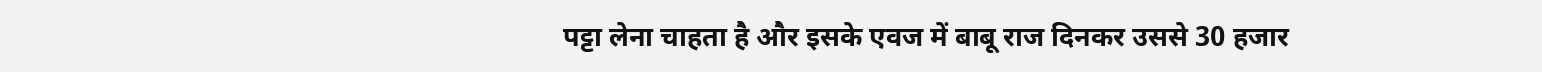पट्टा लेना चाहता है और इसके एवज में बाबू राज दिनकर उससे 30 हजार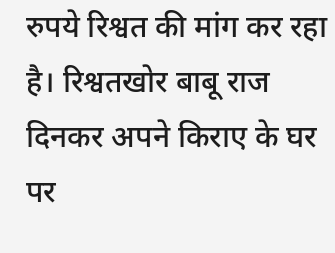रुपये रिश्वत की मांग कर रहा है। रिश्वतखोर बाबू राज दिनकर अपने किराए के घर पर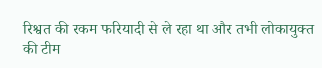रिश्वत की रकम फरियादी से ले रहा था और तभी लोकायुक्त की टीम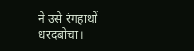ने उसे रंगहाथों धरदबोचा।